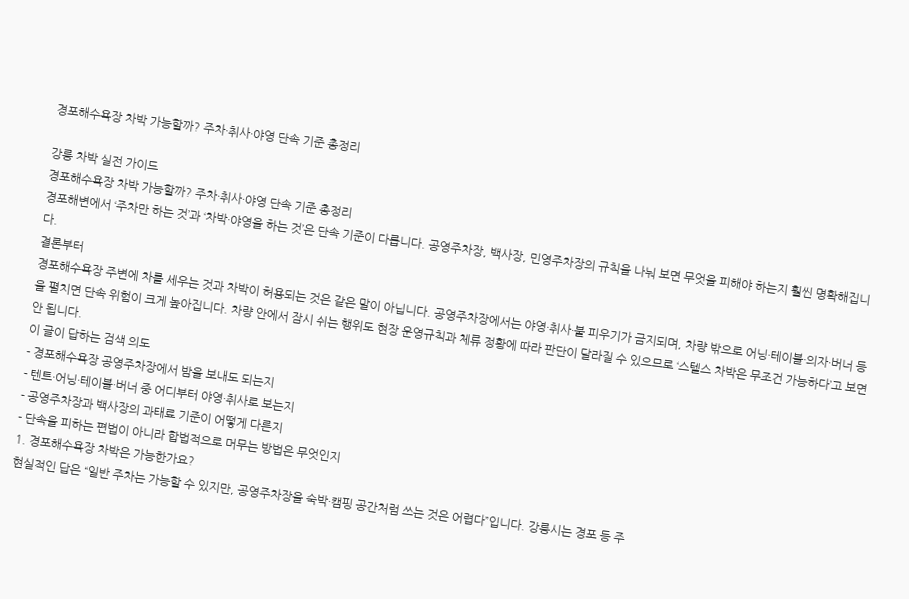경포해수욕장 차박 가능할까? 주차·취사·야영 단속 기준 총정리

강릉 차박 실전 가이드
경포해수욕장 차박 가능할까? 주차·취사·야영 단속 기준 총정리
경포해변에서 ‘주차만 하는 것’과 ‘차박·야영을 하는 것’은 단속 기준이 다릅니다. 공영주차장, 백사장, 민영주차장의 규칙을 나눠 보면 무엇을 피해야 하는지 훨씬 명확해집니다.
결론부터
경포해수욕장 주변에 차를 세우는 것과 차박이 허용되는 것은 같은 말이 아닙니다. 공영주차장에서는 야영·취사·불 피우기가 금지되며, 차량 밖으로 어닝·테이블·의자·버너 등을 펼치면 단속 위험이 크게 높아집니다. 차량 안에서 잠시 쉬는 행위도 현장 운영규칙과 체류 정황에 따라 판단이 달라질 수 있으므로 ‘스텔스 차박은 무조건 가능하다’고 보면 안 됩니다.
이 글이 답하는 검색 의도
- 경포해수욕장 공영주차장에서 밤을 보내도 되는지
- 텐트·어닝·테이블·버너 중 어디부터 야영·취사로 보는지
- 공영주차장과 백사장의 과태료 기준이 어떻게 다른지
- 단속을 피하는 편법이 아니라 합법적으로 머무는 방법은 무엇인지
1. 경포해수욕장 차박은 가능한가요?
현실적인 답은 “일반 주차는 가능할 수 있지만, 공영주차장을 숙박·캠핑 공간처럼 쓰는 것은 어렵다”입니다. 강릉시는 경포 등 주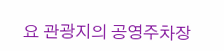요 관광지의 공영주차장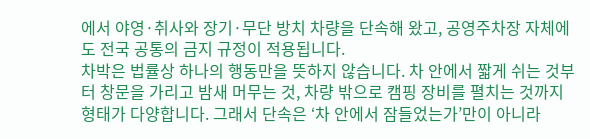에서 야영·취사와 장기·무단 방치 차량을 단속해 왔고, 공영주차장 자체에도 전국 공통의 금지 규정이 적용됩니다.
차박은 법률상 하나의 행동만을 뜻하지 않습니다. 차 안에서 짧게 쉬는 것부터 창문을 가리고 밤새 머무는 것, 차량 밖으로 캠핑 장비를 펼치는 것까지 형태가 다양합니다. 그래서 단속은 ‘차 안에서 잠들었는가’만이 아니라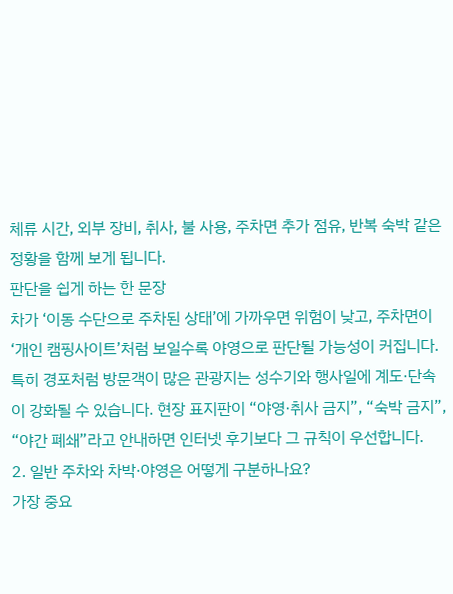체류 시간, 외부 장비, 취사, 불 사용, 주차면 추가 점유, 반복 숙박 같은 정황을 함께 보게 됩니다.
판단을 쉽게 하는 한 문장
차가 ‘이동 수단으로 주차된 상태’에 가까우면 위험이 낮고, 주차면이 ‘개인 캠핑사이트’처럼 보일수록 야영으로 판단될 가능성이 커집니다.
특히 경포처럼 방문객이 많은 관광지는 성수기와 행사일에 계도·단속이 강화될 수 있습니다. 현장 표지판이 “야영·취사 금지”, “숙박 금지”, “야간 폐쇄”라고 안내하면 인터넷 후기보다 그 규칙이 우선합니다.
2. 일반 주차와 차박·야영은 어떻게 구분하나요?
가장 중요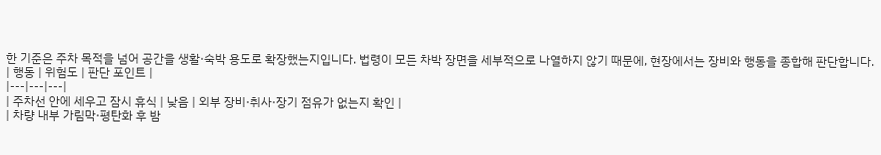한 기준은 주차 목적을 넘어 공간을 생활·숙박 용도로 확장했는지입니다. 법령이 모든 차박 장면을 세부적으로 나열하지 않기 때문에, 현장에서는 장비와 행동을 종합해 판단합니다.
| 행동 | 위험도 | 판단 포인트 |
|---|---|---|
| 주차선 안에 세우고 잠시 휴식 | 낮음 | 외부 장비·취사·장기 점유가 없는지 확인 |
| 차량 내부 가림막·평탄화 후 밤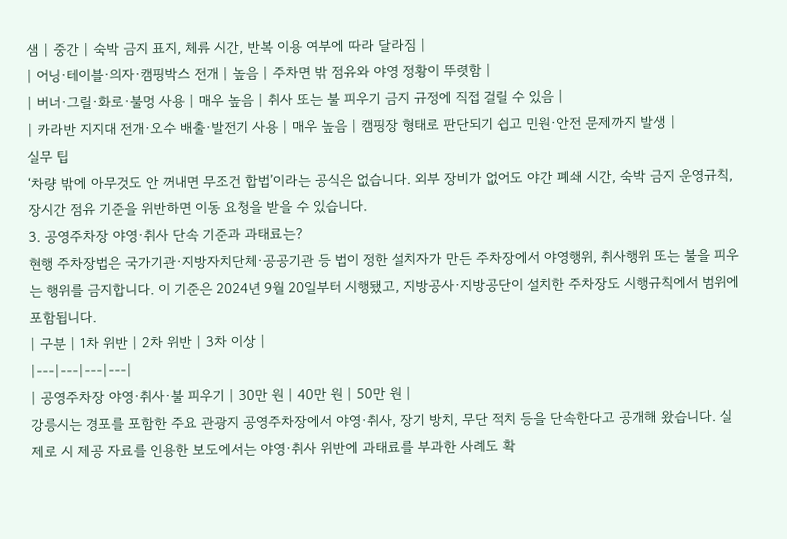샘 | 중간 | 숙박 금지 표지, 체류 시간, 반복 이용 여부에 따라 달라짐 |
| 어닝·테이블·의자·캠핑박스 전개 | 높음 | 주차면 밖 점유와 야영 정황이 뚜렷함 |
| 버너·그릴·화로·불멍 사용 | 매우 높음 | 취사 또는 불 피우기 금지 규정에 직접 걸릴 수 있음 |
| 카라반 지지대 전개·오수 배출·발전기 사용 | 매우 높음 | 캠핑장 형태로 판단되기 쉽고 민원·안전 문제까지 발생 |
실무 팁
‘차량 밖에 아무것도 안 꺼내면 무조건 합법’이라는 공식은 없습니다. 외부 장비가 없어도 야간 폐쇄 시간, 숙박 금지 운영규칙, 장시간 점유 기준을 위반하면 이동 요청을 받을 수 있습니다.
3. 공영주차장 야영·취사 단속 기준과 과태료는?
현행 주차장법은 국가기관·지방자치단체·공공기관 등 법이 정한 설치자가 만든 주차장에서 야영행위, 취사행위 또는 불을 피우는 행위를 금지합니다. 이 기준은 2024년 9월 20일부터 시행됐고, 지방공사·지방공단이 설치한 주차장도 시행규칙에서 범위에 포함됩니다.
| 구분 | 1차 위반 | 2차 위반 | 3차 이상 |
|---|---|---|---|
| 공영주차장 야영·취사·불 피우기 | 30만 원 | 40만 원 | 50만 원 |
강릉시는 경포를 포함한 주요 관광지 공영주차장에서 야영·취사, 장기 방치, 무단 적치 등을 단속한다고 공개해 왔습니다. 실제로 시 제공 자료를 인용한 보도에서는 야영·취사 위반에 과태료를 부과한 사례도 확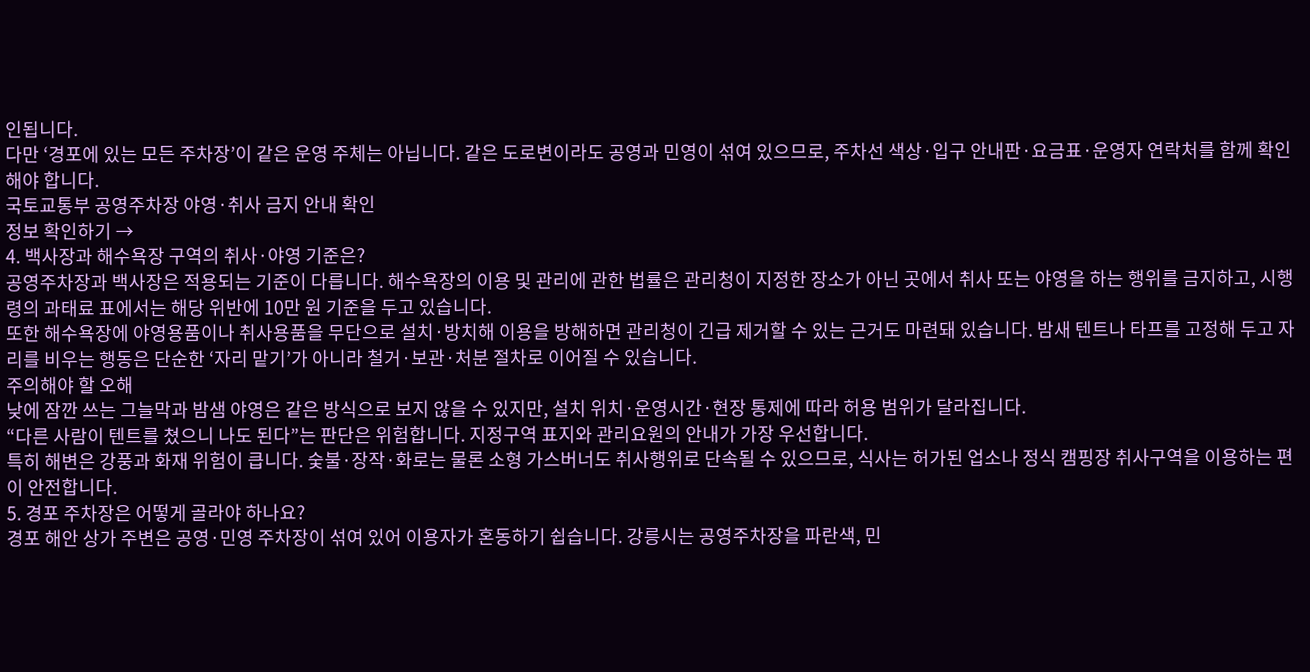인됩니다.
다만 ‘경포에 있는 모든 주차장’이 같은 운영 주체는 아닙니다. 같은 도로변이라도 공영과 민영이 섞여 있으므로, 주차선 색상·입구 안내판·요금표·운영자 연락처를 함께 확인해야 합니다.
국토교통부 공영주차장 야영·취사 금지 안내 확인
정보 확인하기 →
4. 백사장과 해수욕장 구역의 취사·야영 기준은?
공영주차장과 백사장은 적용되는 기준이 다릅니다. 해수욕장의 이용 및 관리에 관한 법률은 관리청이 지정한 장소가 아닌 곳에서 취사 또는 야영을 하는 행위를 금지하고, 시행령의 과태료 표에서는 해당 위반에 10만 원 기준을 두고 있습니다.
또한 해수욕장에 야영용품이나 취사용품을 무단으로 설치·방치해 이용을 방해하면 관리청이 긴급 제거할 수 있는 근거도 마련돼 있습니다. 밤새 텐트나 타프를 고정해 두고 자리를 비우는 행동은 단순한 ‘자리 맡기’가 아니라 철거·보관·처분 절차로 이어질 수 있습니다.
주의해야 할 오해
낮에 잠깐 쓰는 그늘막과 밤샘 야영은 같은 방식으로 보지 않을 수 있지만, 설치 위치·운영시간·현장 통제에 따라 허용 범위가 달라집니다.
“다른 사람이 텐트를 쳤으니 나도 된다”는 판단은 위험합니다. 지정구역 표지와 관리요원의 안내가 가장 우선합니다.
특히 해변은 강풍과 화재 위험이 큽니다. 숯불·장작·화로는 물론 소형 가스버너도 취사행위로 단속될 수 있으므로, 식사는 허가된 업소나 정식 캠핑장 취사구역을 이용하는 편이 안전합니다.
5. 경포 주차장은 어떻게 골라야 하나요?
경포 해안 상가 주변은 공영·민영 주차장이 섞여 있어 이용자가 혼동하기 쉽습니다. 강릉시는 공영주차장을 파란색, 민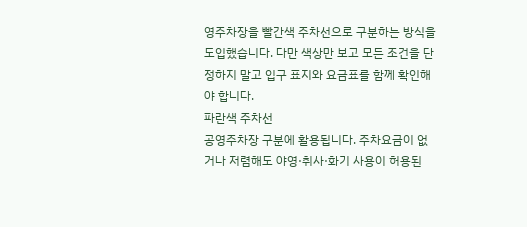영주차장을 빨간색 주차선으로 구분하는 방식을 도입했습니다. 다만 색상만 보고 모든 조건을 단정하지 말고 입구 표지와 요금표를 함께 확인해야 합니다.
파란색 주차선
공영주차장 구분에 활용됩니다. 주차요금이 없거나 저렴해도 야영·취사·화기 사용이 허용된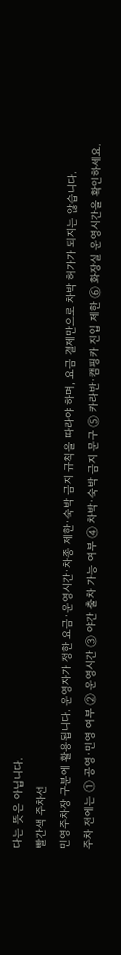다는 뜻은 아닙니다.
빨간색 주차선
민영주차장 구분에 활용됩니다. 운영자가 정한 요금·운영시간·차종 제한·숙박 금지 규칙을 따라야 하며, 요금 결제만으로 차박 허가가 되지는 않습니다.
주차 전에는 ① 공영·민영 여부 ② 운영시간 ③ 야간 출차 가능 여부 ④ 차박·숙박 금지 문구 ⑤ 카라반·캠핑카 진입 제한 ⑥ 화장실 운영시간을 확인하세요.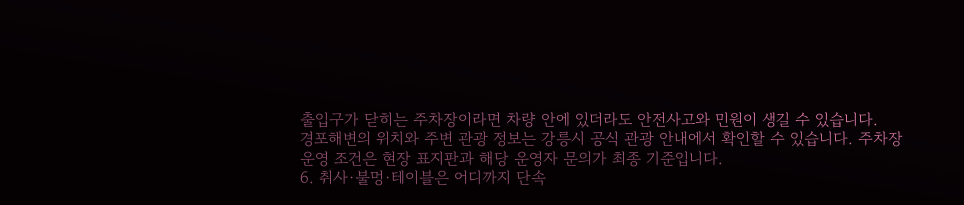출입구가 닫히는 주차장이라면 차량 안에 있더라도 안전사고와 민원이 생길 수 있습니다.
경포해변의 위치와 주변 관광 정보는 강릉시 공식 관광 안내에서 확인할 수 있습니다. 주차장 운영 조건은 현장 표지판과 해당 운영자 문의가 최종 기준입니다.
6. 취사·불멍·테이블은 어디까지 단속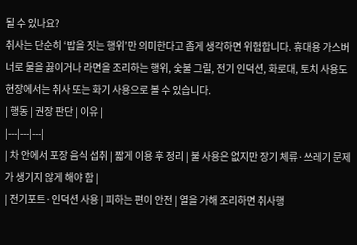될 수 있나요?
취사는 단순히 ‘밥을 짓는 행위’만 의미한다고 좁게 생각하면 위험합니다. 휴대용 가스버너로 물을 끓이거나 라면을 조리하는 행위, 숯불 그릴, 전기 인덕션, 화로대, 토치 사용도 현장에서는 취사 또는 화기 사용으로 볼 수 있습니다.
| 행동 | 권장 판단 | 이유 |
|---|---|---|
| 차 안에서 포장 음식 섭취 | 짧게 이용 후 정리 | 불 사용은 없지만 장기 체류·쓰레기 문제가 생기지 않게 해야 함 |
| 전기포트·인덕션 사용 | 피하는 편이 안전 | 열을 가해 조리하면 취사행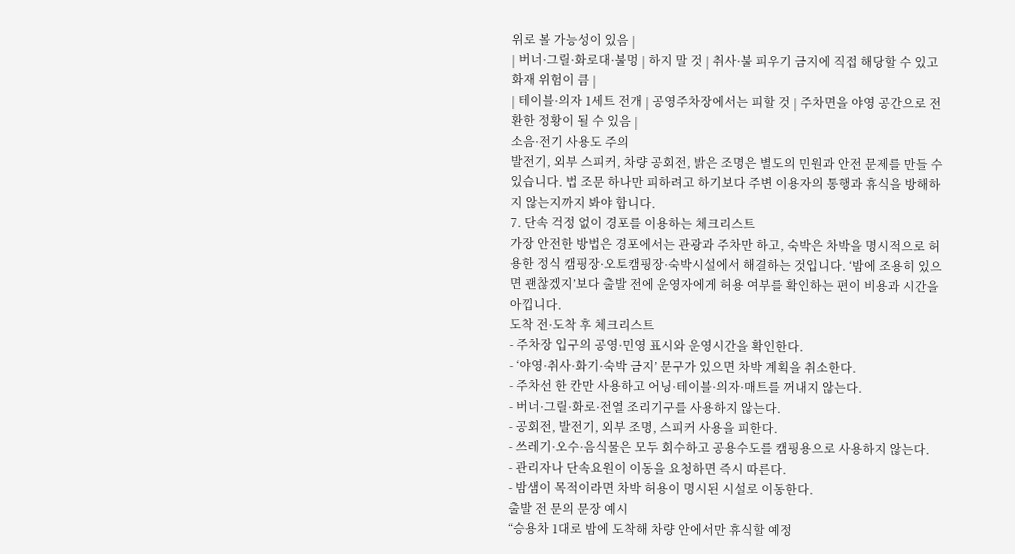위로 볼 가능성이 있음 |
| 버너·그릴·화로대·불멍 | 하지 말 것 | 취사·불 피우기 금지에 직접 해당할 수 있고 화재 위험이 큼 |
| 테이블·의자 1세트 전개 | 공영주차장에서는 피할 것 | 주차면을 야영 공간으로 전환한 정황이 될 수 있음 |
소음·전기 사용도 주의
발전기, 외부 스피커, 차량 공회전, 밝은 조명은 별도의 민원과 안전 문제를 만들 수 있습니다. 법 조문 하나만 피하려고 하기보다 주변 이용자의 통행과 휴식을 방해하지 않는지까지 봐야 합니다.
7. 단속 걱정 없이 경포를 이용하는 체크리스트
가장 안전한 방법은 경포에서는 관광과 주차만 하고, 숙박은 차박을 명시적으로 허용한 정식 캠핑장·오토캠핑장·숙박시설에서 해결하는 것입니다. ‘밤에 조용히 있으면 괜찮겠지’보다 출발 전에 운영자에게 허용 여부를 확인하는 편이 비용과 시간을 아낍니다.
도착 전·도착 후 체크리스트
- 주차장 입구의 공영·민영 표시와 운영시간을 확인한다.
- ‘야영·취사·화기·숙박 금지’ 문구가 있으면 차박 계획을 취소한다.
- 주차선 한 칸만 사용하고 어닝·테이블·의자·매트를 꺼내지 않는다.
- 버너·그릴·화로·전열 조리기구를 사용하지 않는다.
- 공회전, 발전기, 외부 조명, 스피커 사용을 피한다.
- 쓰레기·오수·음식물은 모두 회수하고 공용수도를 캠핑용으로 사용하지 않는다.
- 관리자나 단속요원이 이동을 요청하면 즉시 따른다.
- 밤샘이 목적이라면 차박 허용이 명시된 시설로 이동한다.
출발 전 문의 문장 예시
“승용차 1대로 밤에 도착해 차량 안에서만 휴식할 예정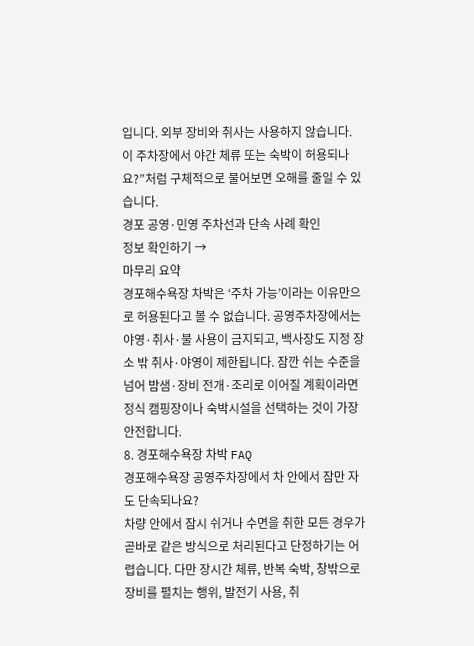입니다. 외부 장비와 취사는 사용하지 않습니다. 이 주차장에서 야간 체류 또는 숙박이 허용되나요?”처럼 구체적으로 물어보면 오해를 줄일 수 있습니다.
경포 공영·민영 주차선과 단속 사례 확인
정보 확인하기 →
마무리 요약
경포해수욕장 차박은 ‘주차 가능’이라는 이유만으로 허용된다고 볼 수 없습니다. 공영주차장에서는 야영·취사·불 사용이 금지되고, 백사장도 지정 장소 밖 취사·야영이 제한됩니다. 잠깐 쉬는 수준을 넘어 밤샘·장비 전개·조리로 이어질 계획이라면 정식 캠핑장이나 숙박시설을 선택하는 것이 가장 안전합니다.
8. 경포해수욕장 차박 FAQ
경포해수욕장 공영주차장에서 차 안에서 잠만 자도 단속되나요?
차량 안에서 잠시 쉬거나 수면을 취한 모든 경우가 곧바로 같은 방식으로 처리된다고 단정하기는 어렵습니다. 다만 장시간 체류, 반복 숙박, 창밖으로 장비를 펼치는 행위, 발전기 사용, 취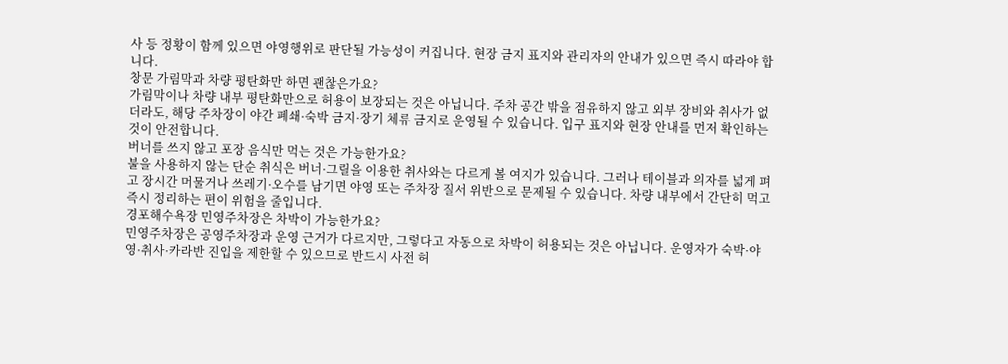사 등 정황이 함께 있으면 야영행위로 판단될 가능성이 커집니다. 현장 금지 표지와 관리자의 안내가 있으면 즉시 따라야 합니다.
창문 가림막과 차량 평탄화만 하면 괜찮은가요?
가림막이나 차량 내부 평탄화만으로 허용이 보장되는 것은 아닙니다. 주차 공간 밖을 점유하지 않고 외부 장비와 취사가 없더라도, 해당 주차장이 야간 폐쇄·숙박 금지·장기 체류 금지로 운영될 수 있습니다. 입구 표지와 현장 안내를 먼저 확인하는 것이 안전합니다.
버너를 쓰지 않고 포장 음식만 먹는 것은 가능한가요?
불을 사용하지 않는 단순 취식은 버너·그릴을 이용한 취사와는 다르게 볼 여지가 있습니다. 그러나 테이블과 의자를 넓게 펴고 장시간 머물거나 쓰레기·오수를 남기면 야영 또는 주차장 질서 위반으로 문제될 수 있습니다. 차량 내부에서 간단히 먹고 즉시 정리하는 편이 위험을 줄입니다.
경포해수욕장 민영주차장은 차박이 가능한가요?
민영주차장은 공영주차장과 운영 근거가 다르지만, 그렇다고 자동으로 차박이 허용되는 것은 아닙니다. 운영자가 숙박·야영·취사·카라반 진입을 제한할 수 있으므로 반드시 사전 허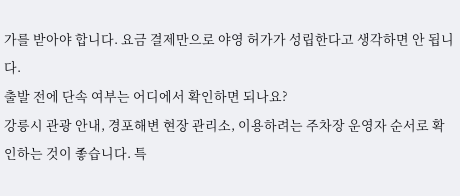가를 받아야 합니다. 요금 결제만으로 야영 허가가 성립한다고 생각하면 안 됩니다.
출발 전에 단속 여부는 어디에서 확인하면 되나요?
강릉시 관광 안내, 경포해변 현장 관리소, 이용하려는 주차장 운영자 순서로 확인하는 것이 좋습니다. 특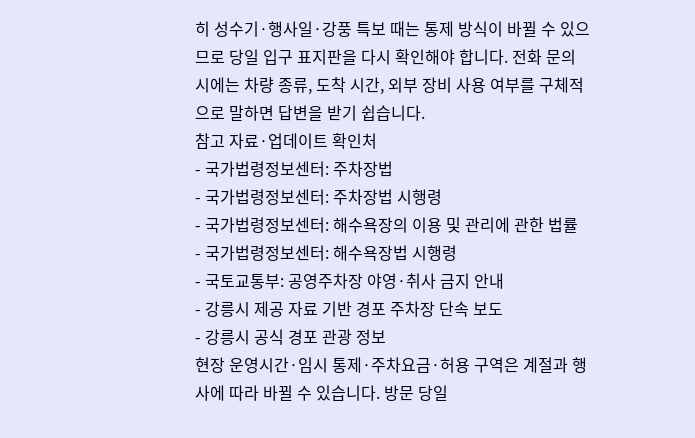히 성수기·행사일·강풍 특보 때는 통제 방식이 바뀔 수 있으므로 당일 입구 표지판을 다시 확인해야 합니다. 전화 문의 시에는 차량 종류, 도착 시간, 외부 장비 사용 여부를 구체적으로 말하면 답변을 받기 쉽습니다.
참고 자료·업데이트 확인처
- 국가법령정보센터: 주차장법
- 국가법령정보센터: 주차장법 시행령
- 국가법령정보센터: 해수욕장의 이용 및 관리에 관한 법률
- 국가법령정보센터: 해수욕장법 시행령
- 국토교통부: 공영주차장 야영·취사 금지 안내
- 강릉시 제공 자료 기반 경포 주차장 단속 보도
- 강릉시 공식 경포 관광 정보
현장 운영시간·임시 통제·주차요금·허용 구역은 계절과 행사에 따라 바뀔 수 있습니다. 방문 당일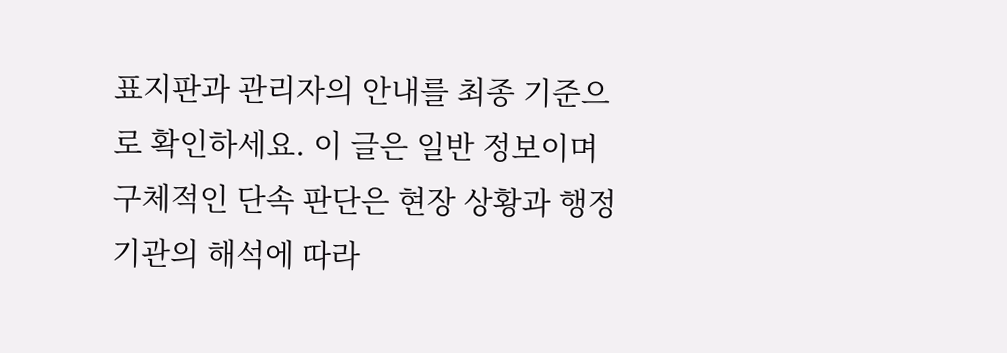표지판과 관리자의 안내를 최종 기준으로 확인하세요. 이 글은 일반 정보이며 구체적인 단속 판단은 현장 상황과 행정기관의 해석에 따라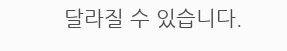달라질 수 있습니다.